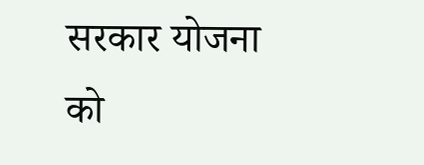सरकार योजना को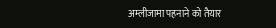अम्लीजामा पहनाने को तैयार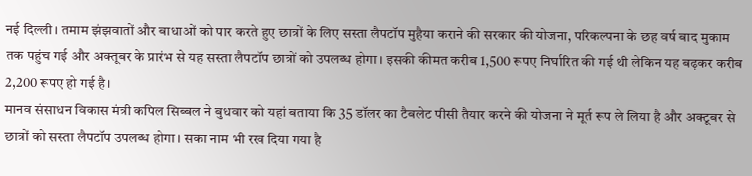नई दिल्ली। तमाम झंझवातों और बाधाओं को पार करते हुए छात्रों के लिए सस्ता लैपटॉप मुहैया कराने की सरकार की योजना, परिकल्पना के छह वर्ष बाद मुकाम तक पहुंच गई और अक्तूबर के प्रारंभ से यह सस्ता लैपटॉप छात्रों को उपलब्ध होगा। इसकी कीमत करीब 1,500 रूपए निर्घारित की गई थी लेकिन यह बढ़कर करीब 2,200 रूपए हो गई है।
मानव संसाधन विकास मंत्री कपिल सिब्बल ने बुधवार को यहां बताया कि 35 डॉलर का टैबलेट पीसी तैयार करने की योजना ने मूर्त रूप ले लिया है और अक्टूबर से छात्रों को सस्ता लैपटॉप उपलब्ध होगा। सका नाम भी रख दिया गया है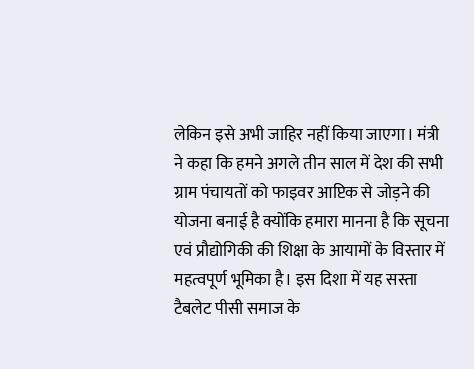लेकिन इसे अभी जाहिर नहीं किया जाएगा। मंत्री ने कहा कि हमने अगले तीन साल में देश की सभी ग्राम पंचायतों को फाइवर आप्टिक से जोड़ने की योजना बनाई है क्योंकि हमारा मानना है कि सूचना एवं प्रौद्योगिकी की शिक्षा के आयामों के विस्तार में महत्वपूर्ण भूमिका है। इस दिशा में यह सस्ता टैबलेट पीसी समाज के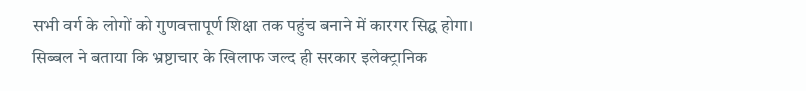सभी वर्ग के लोगों को गुणवत्तापूर्ण शिक्षा तक पहुंच बनाने में कारगर सिद्घ होगा।
सिब्बल ने बताया कि भ्रष्टाचार के खिलाफ जल्द ही सरकार इलेक्ट्रानिक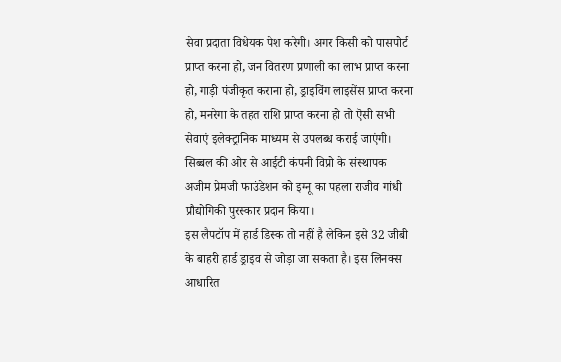सेवा प्रदाता विधेयक पेश करेगी। अगर किसी को पासपोर्ट प्राप्त करना हो, जन वितरण प्रणाली का लाभ प्राप्त करना हो, गाड़ी पंजीकृत कराना हो, ड्राइविंग लाइसेंस प्राप्त करना हो, मनरेगा के तहत राशि प्राप्त करना हो तो ऎसी सभी सेवाएं इलेक्ट्रानिक माध्यम से उपलब्ध कराई जाएंगी। सिब्बल की ओर से आईटी कंपनी विप्रो के संस्थापक अजीम प्रेमजी फाउंडेशन को इग्नू का पहला राजीव गांधी प्रौद्योगिकी पुरस्कार प्रदान किया।
इस लैपटॉप में हार्ड डिस्क तो नहीं है लेकिन इसे 32 जीबी के बाहरी हार्ड ड्राइव से जोड़ा जा सकता है। इस लिनक्स आधारित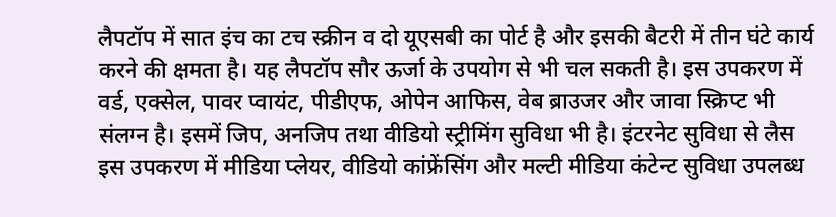लैपटॉप में सात इंच का टच स्क्रीन व दो यूएसबी का पोर्ट है और इसकी बैटरी में तीन घंटे कार्य करने की क्षमता है। यह लैपटॉप सौर ऊर्जा के उपयोग से भी चल सकती है। इस उपकरण में वर्ड, एक्सेल, पावर प्वायंट, पीडीएफ, ओपेन आफिस, वेब ब्राउजर और जावा स्क्रिप्ट भी संलग्न है। इसमें जिप, अनजिप तथा वीडियो स्ट्रीमिंग सुविधा भी है। इंटरनेट सुविधा से लैस इस उपकरण में मीडिया प्लेयर, वीडियो कांफ्रेंसिंग और मल्टी मीडिया कंटेन्ट सुविधा उपलब्ध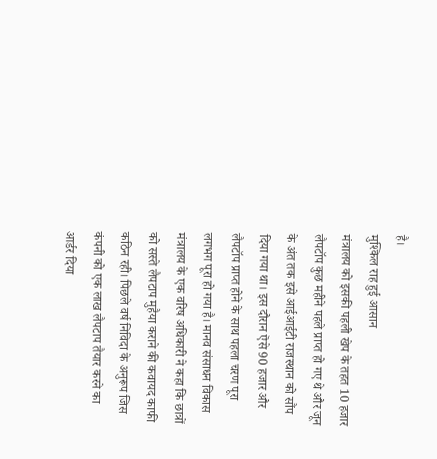है।
मुश्किल राह हुई आसान
मंत्रालय को इसकी पहली खेप के तहत 10 हजार लैपटॉप कुछ महीने पहले प्राप्त हो गए थे और जून के अंत तक इसे आईआईटी राजस्थान को सौंप दिया गया था। इस दौरान ऎसे 90 हजार और लैपटॉप प्राप्त होने के साथ पहला चरण पूरा लगभग पूरा हो गया है। मानव संसाधन विकास मंत्रालय के एक वरिष अधिकारी ने कहा कि छात्रों को सस्ते लैपटाप मुहैया कराने की कवायद काफी कठिन रही। पिछले वर्ष निविदा के अनुरूप जिस कंपनी को एक लाख लैपटाप तैयार करने का आर्डर दिया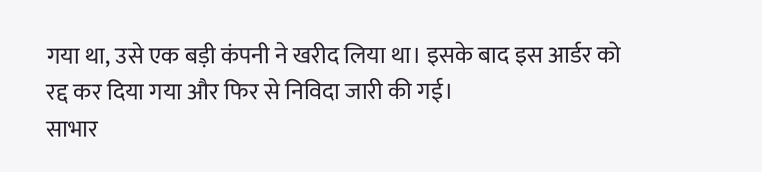गया था, उसे एक बड़ी कंपनी ने खरीद लिया था। इसके बाद इस आर्डर को रद्द कर दिया गया और फिर से निविदा जारी की गई।
साभार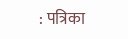: पत्रिका